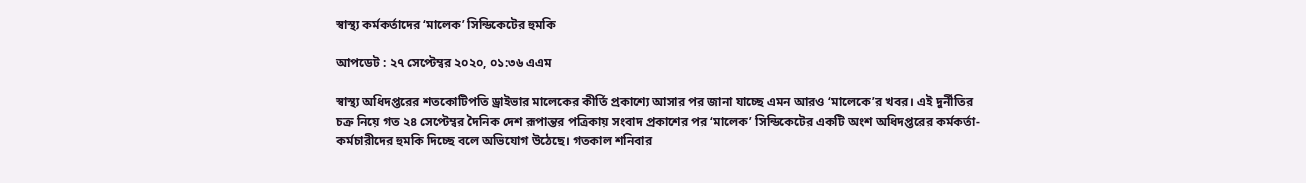স্বাস্থ্য কর্মকর্তাদের ‘মালেক’ সিন্ডিকেটের হুমকি

আপডেট : ২৭ সেপ্টেম্বর ২০২০, ০১:৩৬ এএম

স্বাস্থ্য অধিদপ্তরের শতকোটিপতি ড্রাইভার মালেকের কীর্তি প্রকাশ্যে আসার পর জানা যাচ্ছে এমন আরও ‘মালেকে’র খবর। এই দুর্নীতির চক্র নিয়ে গত ২৪ সেপ্টেম্বর দৈনিক দেশ রূপান্তর পত্রিকায় সংবাদ প্রকাশের পর ‘মালেক’ সিন্ডিকেটের একটি অংশ অধিদপ্তরের কর্মকর্তা-কর্মচারীদের হুমকি দিচ্ছে বলে অভিযোগ উঠেছে। গতকাল শনিবার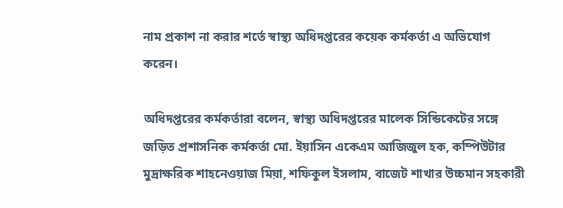নাম প্রকাশ না করার শর্তে স্বাস্থ্য অধিদপ্তরের কয়েক কর্মকর্তা এ অভিযোগ করেন।

অধিদপ্তরের কর্মকর্তারা বলেন, স্বাস্থ্য অধিদপ্তরের মালেক সিন্ডিকেটের সঙ্গে জড়িত প্রশাসনিক কর্মকর্তা মো. ইয়াসিন একেএম আজিজুল হক, কম্পিউটার মুদ্রাক্ষরিক শাহনেওয়াজ মিয়া, শফিকুল ইসলাম, বাজেট শাখার উচ্চমান সহকারী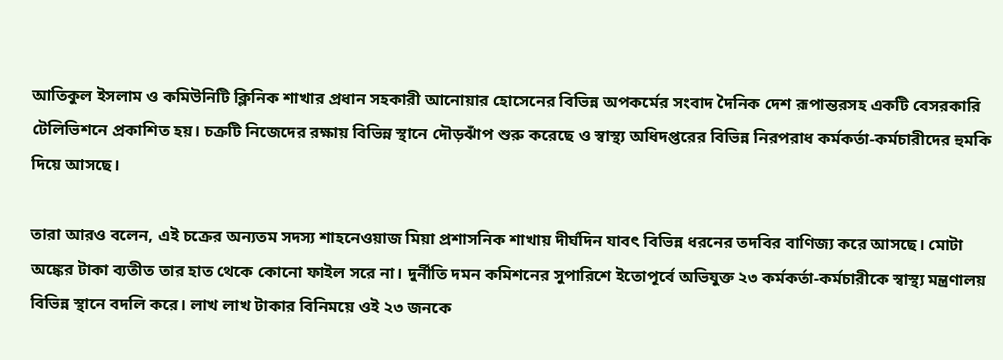আতিকুল ইসলাম ও কমিউনিটি ক্লিনিক শাখার প্রধান সহকারী আনোয়ার হোসেনের বিভিন্ন অপকর্মের সংবাদ দৈনিক দেশ রূপান্তরসহ একটি বেসরকারি টেলিভিশনে প্রকাশিত হয়। চক্রটি নিজেদের রক্ষায় বিভিন্ন স্থানে দৌড়ঝাঁপ শুরু করেছে ও স্বাস্থ্য অধিদপ্তরের বিভিন্ন নিরপরাধ কর্মকর্তা-কর্মচারীদের হুমকি দিয়ে আসছে।

তারা আরও বলেন, এই চক্রের অন্যতম সদস্য শাহনেওয়াজ মিয়া প্রশাসনিক শাখায় দীর্ঘদিন যাবৎ বিভিন্ন ধরনের তদবির বাণিজ্য করে আসছে। মোটা অঙ্কের টাকা ব্যতীত তার হাত থেকে কোনো ফাইল সরে না। দুর্নীতি দমন কমিশনের সুপারিশে ইতোপূর্বে অভিযুক্ত ২৩ কর্মকর্তা-কর্মচারীকে স্বাস্থ্য মন্ত্রণালয় বিভিন্ন স্থানে বদলি করে। লাখ লাখ টাকার বিনিময়ে ওই ২৩ জনকে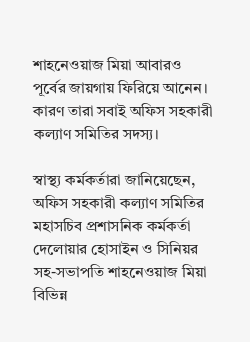শাহনেওয়াজ মিয়া আবারও পূর্বের জায়গায় ফিরিয়ে আনেন। কারণ তারা সবাই অফিস সহকারী কল্যাণ সমিতির সদস্য।

স্বাস্থ্য কর্মকর্তারা জানিয়েছেন, অফিস সহকারী কল্যাণ সমিতির মহাসচিব প্রশাসনিক কর্মকর্তা দেলোয়ার হোসাইন ও সিনিয়র সহ-সভাপতি শাহনেওয়াজ মিয়া বিভিন্ন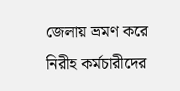জেলায় ভ্রমণ করে নিরীহ কর্মচারীদের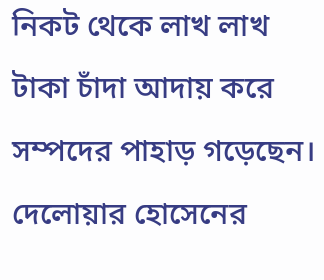নিকট থেকে লাখ লাখ টাকা চাঁদা আদায় করে সম্পদের পাহাড় গড়েছেন। দেলোয়ার হোসেনের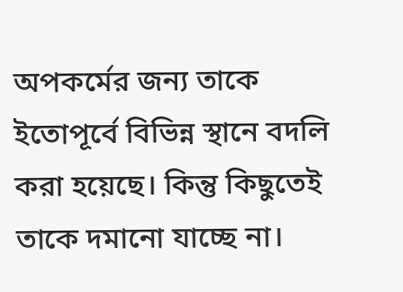অপকর্মের জন্য তাকে ইতোপূর্বে বিভিন্ন স্থানে বদলি করা হয়েছে। কিন্তু কিছুতেই তাকে দমানো যাচ্ছে না।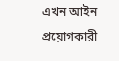এখন আইন প্রয়োগকারী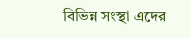বিভিন্ন সংস্থা এদের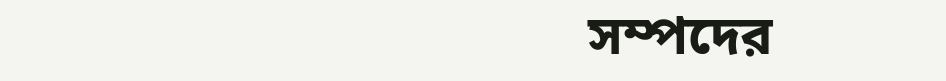সম্পদের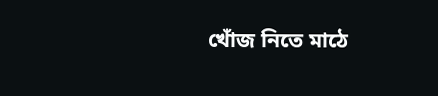খোঁজ নিতে মাঠে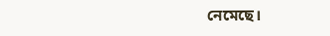নেমেছে।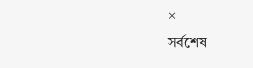×
সর্বশেষ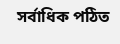সর্বাধিক পঠিত